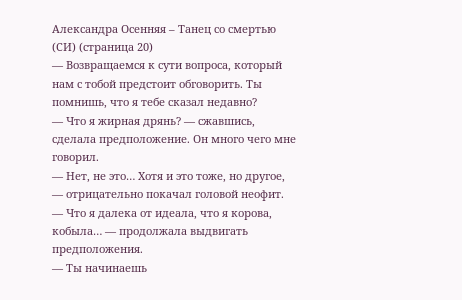Александра Осенняя – Танец со смертью (СИ) (страница 20)
— Возвращаемся к сути вопроса, который нам с тобой предстоит обговорить. Ты помнишь, что я тебе сказал недавно?
— Что я жирная дрянь? — сжавшись, сделала предположение. Он много чего мне говорил.
— Нет, не это… Хотя и это тоже, но другое, — отрицательно покачал головой неофит.
— Что я далека от идеала, что я корова, кобыла… — продолжала выдвигать предположения.
— Ты начинаешь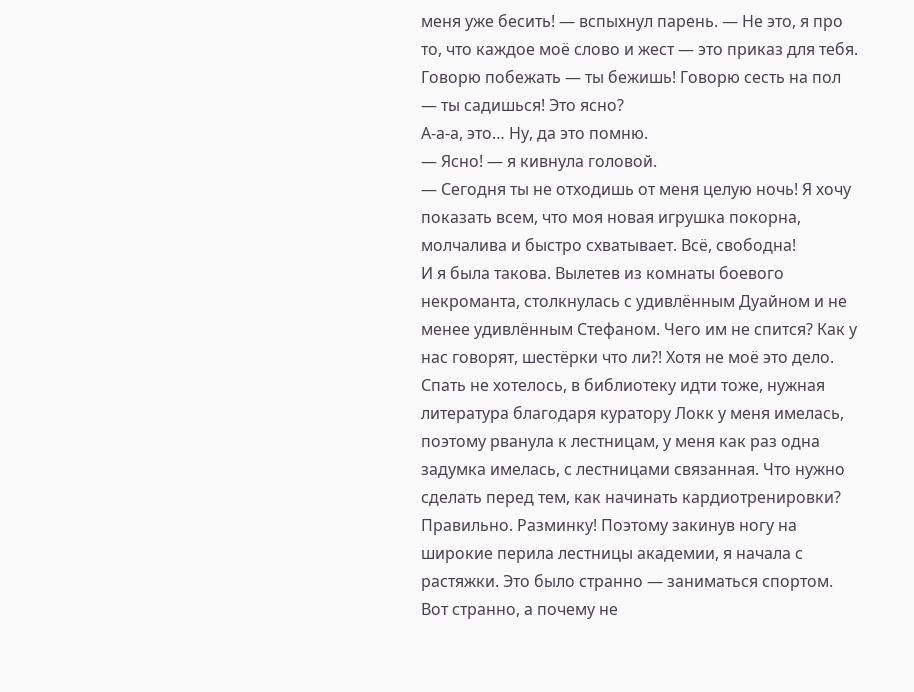меня уже бесить! — вспыхнул парень. — Не это, я про то, что каждое моё слово и жест — это приказ для тебя. Говорю побежать — ты бежишь! Говорю сесть на пол — ты садишься! Это ясно?
А-а-а, это… Ну, да это помню.
— Ясно! — я кивнула головой.
— Сегодня ты не отходишь от меня целую ночь! Я хочу показать всем, что моя новая игрушка покорна, молчалива и быстро схватывает. Всё, свободна!
И я была такова. Вылетев из комнаты боевого некроманта, столкнулась с удивлённым Дуайном и не менее удивлённым Стефаном. Чего им не спится? Как у нас говорят, шестёрки что ли?! Хотя не моё это дело. Спать не хотелось, в библиотеку идти тоже, нужная литература благодаря куратору Локк у меня имелась, поэтому рванула к лестницам, у меня как раз одна задумка имелась, с лестницами связанная. Что нужно сделать перед тем, как начинать кардиотренировки? Правильно. Разминку! Поэтому закинув ногу на широкие перила лестницы академии, я начала с растяжки. Это было странно — заниматься спортом. Вот странно, а почему не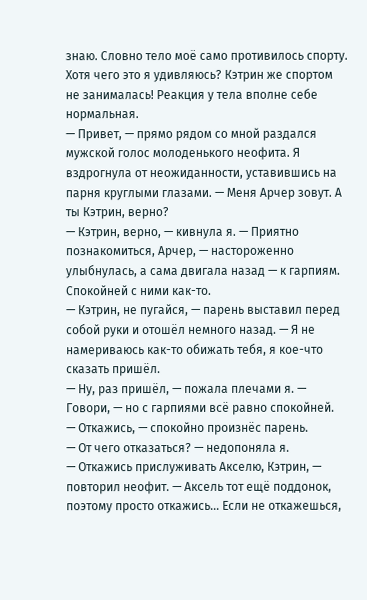знаю. Словно тело моё само противилось спорту. Хотя чего это я удивляюсь? Кэтрин же спортом не занималась! Реакция у тела вполне себе нормальная.
— Привет, — прямо рядом со мной раздался мужской голос молоденького неофита. Я вздрогнула от неожиданности, уставившись на парня круглыми глазами. — Меня Арчер зовут. А ты Кэтрин, верно?
— Кэтрин, верно, — кивнула я. — Приятно познакомиться, Арчер, — настороженно улыбнулась, а сама двигала назад — к гарпиям. Спокойней с ними как-то.
— Кэтрин, не пугайся, — парень выставил перед собой руки и отошёл немного назад. — Я не намериваюсь как-то обижать тебя, я кое-что сказать пришёл.
— Ну, раз пришёл, — пожала плечами я. — Говори, — но с гарпиями всё равно спокойней.
— Откажись, — спокойно произнёс парень.
— От чего отказаться? — недопоняла я.
— Откажись прислуживать Акселю, Кэтрин, — повторил неофит. — Аксель тот ещё поддонок, поэтому просто откажись… Если не откажешься,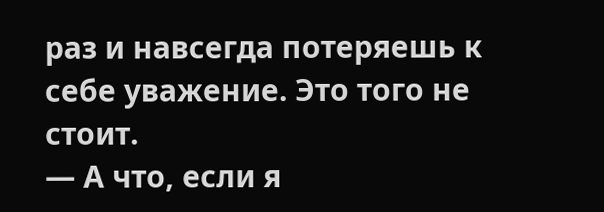раз и навсегда потеряешь к себе уважение. Это того не стоит.
— А что, если я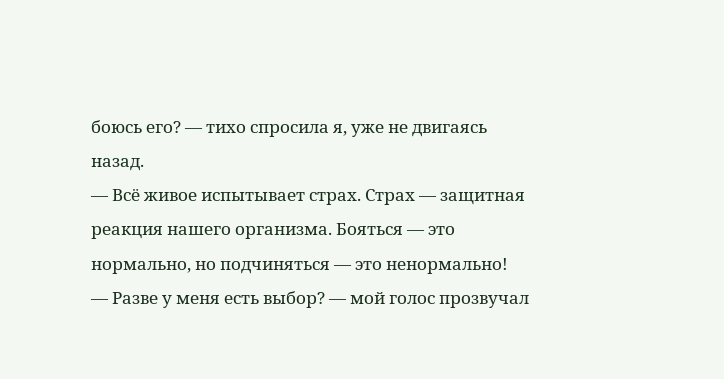боюсь его? — тихо спросила я, уже не двигаясь назад.
— Всё живое испытывает страх. Страх — защитная реакция нашего организма. Бояться — это нормально, но подчиняться — это ненормально!
— Разве у меня есть выбор? — мой голос прозвучал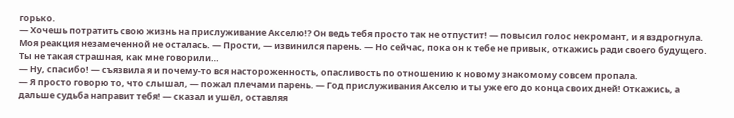горько.
— Хочешь потратить свою жизнь на прислуживание Акселю!? Он ведь тебя просто так не отпустит! — повысил голос некромант, и я вздрогнула. Моя реакция незамеченной не осталась. — Прости, — извинился парень. — Но сейчас, пока он к тебе не привык, откажись ради своего будущего. Ты не такая страшная, как мне говорили…
— Ну, спасибо! — съязвила я и почему-то вся настороженность, опасливость по отношению к новому знакомому совсем пропала.
— Я просто говорю то, что слышал, — пожал плечами парень. — Год прислуживания Акселю и ты уже его до конца своих дней! Откажись, а дальше судьба направит тебя! — сказал и ушёл, оставляя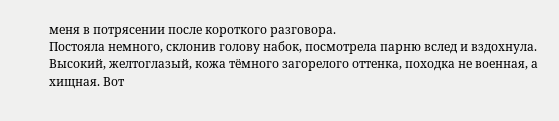меня в потрясении после короткого разговора.
Постояла немного, склонив голову набок, посмотрела парню вслед и вздохнула. Высокий, желтоглазый, кожа тёмного загорелого оттенка, походка не военная, а хищная. Вот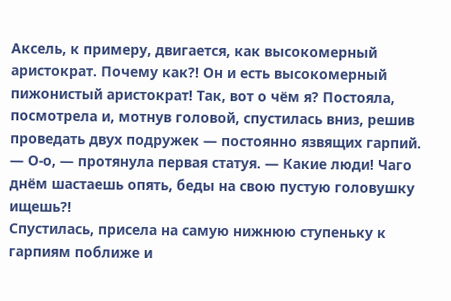Аксель, к примеру, двигается, как высокомерный аристократ. Почему как?! Он и есть высокомерный пижонистый аристократ! Так, вот о чём я? Постояла, посмотрела и, мотнув головой, спустилась вниз, решив проведать двух подружек — постоянно язвящих гарпий.
— О-о, — протянула первая статуя. — Какие люди! Чаго днём шастаешь опять, беды на свою пустую головушку ищешь?!
Спустилась, присела на самую нижнюю ступеньку к гарпиям поближе и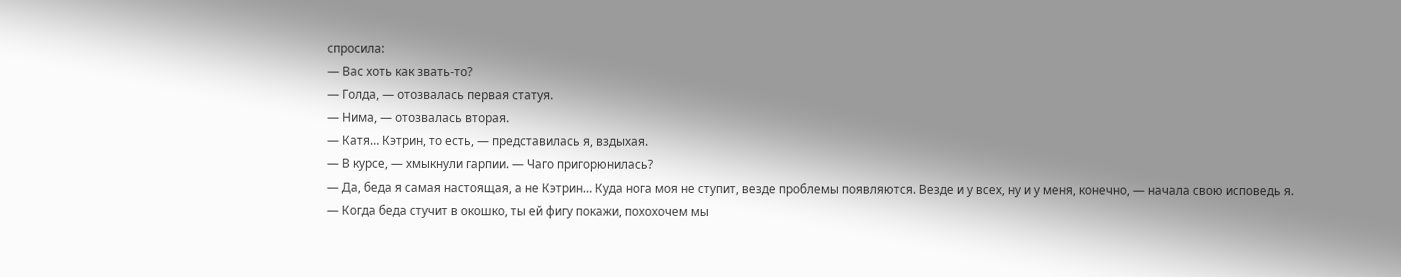спросила:
— Вас хоть как звать-то?
— Голда, — отозвалась первая статуя.
— Нима, — отозвалась вторая.
— Катя… Кэтрин, то есть, — представилась я, вздыхая.
— В курсе, — хмыкнули гарпии. — Чаго пригорюнилась?
— Да, беда я самая настоящая, а не Кэтрин… Куда нога моя не ступит, везде проблемы появляются. Везде и у всех, ну и у меня, конечно, — начала свою исповедь я.
— Когда беда стучит в окошко, ты ей фигу покажи, похохочем мы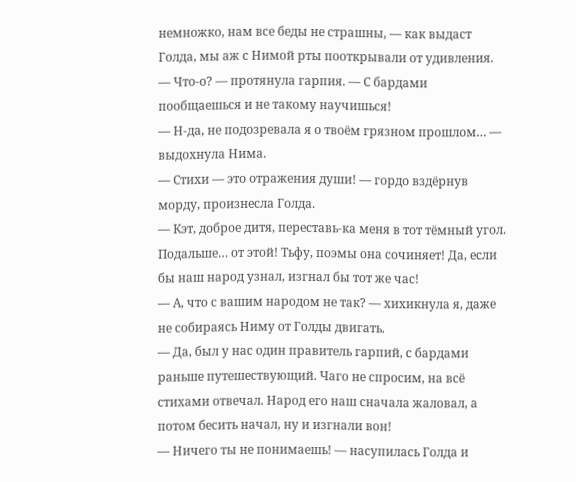немножко, нам все беды не страшны, — как выдаст Голда, мы аж с Нимой рты пооткрывали от удивления. — Что-о? — протянула гарпия. — С бардами пообщаешься и не такому научишься!
— Н-да, не подозревала я о твоём грязном прошлом… — выдохнула Нима.
— Стихи — это отражения души! — гордо вздёрнув морду, произнесла Голда.
— Кэт, доброе дитя, переставь-ка меня в тот тёмный угол. Подальше… от этой! Тьфу, поэмы она сочиняет! Да, если бы наш народ узнал, изгнал бы тот же час!
— А, что с вашим народом не так? — хихикнула я, даже не собираясь Ниму от Голды двигать.
— Да, был у нас один правитель гарпий, с бардами раньше путешествующий. Чаго не спросим, на всё стихами отвечал. Народ его наш сначала жаловал, а потом бесить начал, ну и изгнали вон!
— Ничего ты не понимаешь! — насупилась Голда и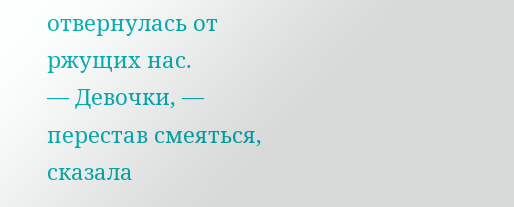отвернулась от ржущих нас.
— Девочки, — перестав смеяться, сказала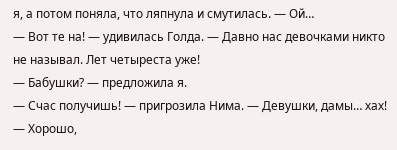я, а потом поняла, что ляпнула и смутилась. — Ой…
— Вот те на! — удивилась Голда. — Давно нас девочками никто не называл. Лет четыреста уже!
— Бабушки? — предложила я.
— Счас получишь! — пригрозила Нима. — Девушки, дамы… хах!
— Хорошо,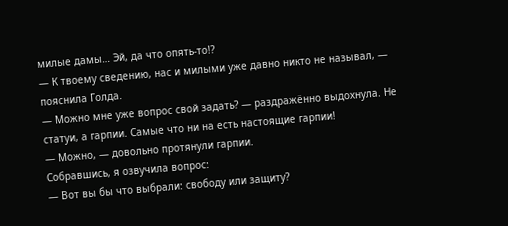милые дамы… Эй, да что опять-то!?
— К твоему сведению, нас и милыми уже давно никто не называл, — пояснила Голда.
— Можно мне уже вопрос свой задать? — раздражённо выдохнула. Не статуи, а гарпии. Самые что ни на есть настоящие гарпии!
— Можно, — довольно протянули гарпии.
Собравшись, я озвучила вопрос:
— Вот вы бы что выбрали: свободу или защиту?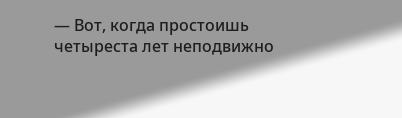— Вот, когда простоишь четыреста лет неподвижно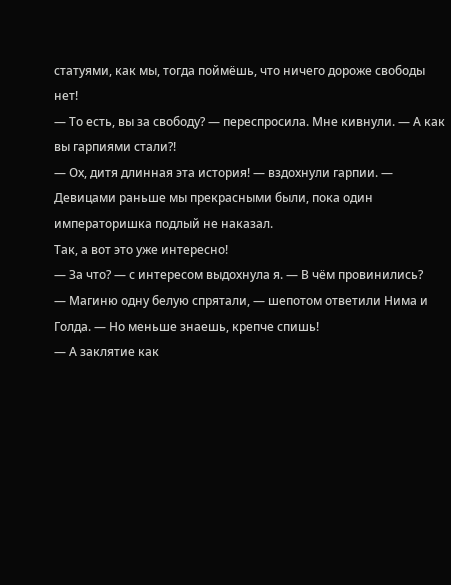статуями, как мы, тогда поймёшь, что ничего дороже свободы нет!
— То есть, вы за свободу? — переспросила. Мне кивнули. — А как вы гарпиями стали?!
— Ох, дитя длинная эта история! — вздохнули гарпии. — Девицами раньше мы прекрасными были, пока один императоришка подлый не наказал.
Так, а вот это уже интересно!
— За что? — с интересом выдохнула я. — В чём провинились?
— Магиню одну белую спрятали, — шепотом ответили Нима и Голда. — Но меньше знаешь, крепче спишь!
— А заклятие как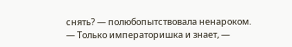снять? — полюбопытствовала ненароком.
— Только императоришка и знает, —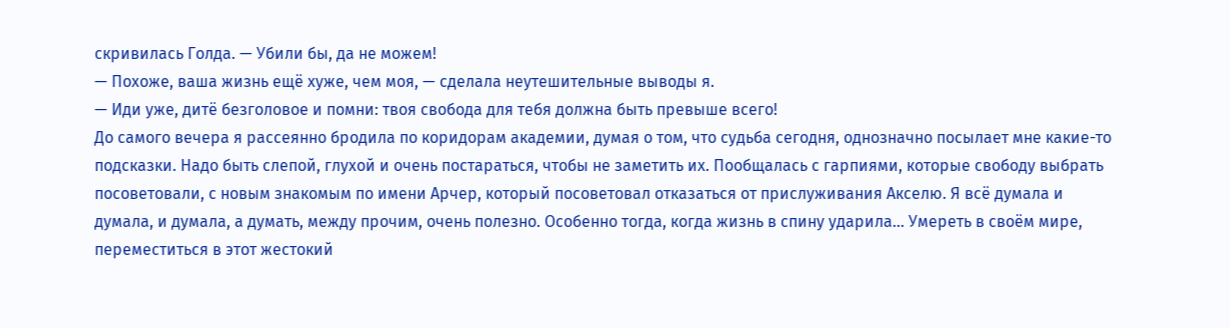скривилась Голда. — Убили бы, да не можем!
— Похоже, ваша жизнь ещё хуже, чем моя, — сделала неутешительные выводы я.
— Иди уже, дитё безголовое и помни: твоя свобода для тебя должна быть превыше всего!
До самого вечера я рассеянно бродила по коридорам академии, думая о том, что судьба сегодня, однозначно посылает мне какие-то подсказки. Надо быть слепой, глухой и очень постараться, чтобы не заметить их. Пообщалась с гарпиями, которые свободу выбрать посоветовали, с новым знакомым по имени Арчер, который посоветовал отказаться от прислуживания Акселю. Я всё думала и думала, и думала, а думать, между прочим, очень полезно. Особенно тогда, когда жизнь в спину ударила… Умереть в своём мире, переместиться в этот жестокий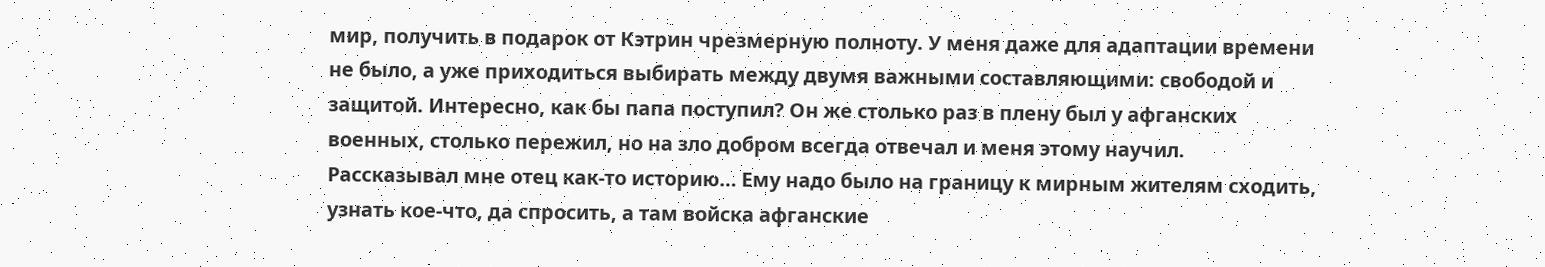мир, получить в подарок от Кэтрин чрезмерную полноту. У меня даже для адаптации времени не было, а уже приходиться выбирать между двумя важными составляющими: свободой и защитой. Интересно, как бы папа поступил? Он же столько раз в плену был у афганских военных, столько пережил, но на зло добром всегда отвечал и меня этому научил.
Рассказывал мне отец как-то историю… Ему надо было на границу к мирным жителям сходить, узнать кое-что, да спросить, а там войска афганские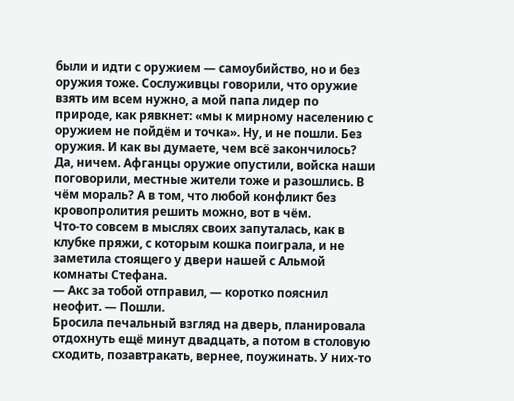были и идти с оружием — самоубийство, но и без оружия тоже. Сослуживцы говорили, что оружие взять им всем нужно, а мой папа лидер по природе, как рявкнет: «мы к мирному населению с оружием не пойдём и точка». Ну, и не пошли. Без оружия. И как вы думаете, чем всё закончилось? Да, ничем. Афганцы оружие опустили, войска наши поговорили, местные жители тоже и разошлись. В чём мораль? А в том, что любой конфликт без кровопролития решить можно, вот в чём.
Что-то совсем в мыслях своих запуталась, как в клубке пряжи, с которым кошка поиграла, и не заметила стоящего у двери нашей с Альмой комнаты Стефана.
— Акс за тобой отправил, — коротко пояснил неофит. — Пошли.
Бросила печальный взгляд на дверь, планировала отдохнуть ещё минут двадцать, а потом в столовую сходить, позавтракать, вернее, поужинать. У них-то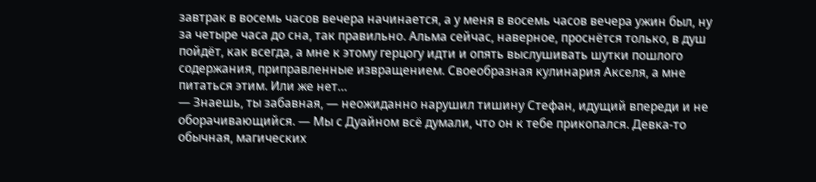завтрак в восемь часов вечера начинается, а у меня в восемь часов вечера ужин был, ну за четыре часа до сна, так правильно. Альма сейчас, наверное, проснётся только, в душ пойдёт, как всегда, а мне к этому герцогу идти и опять выслушивать шутки пошлого содержания, приправленные извращением. Своеобразная кулинария Акселя, а мне питаться этим. Или же нет…
— Знаешь, ты забавная, — неожиданно нарушил тишину Стефан, идущий впереди и не оборачивающийся. — Мы с Дуайном всё думали, что он к тебе прикопался. Девка-то обычная, магических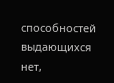способностей выдающихся нет,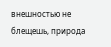внешностью не блещешь, природа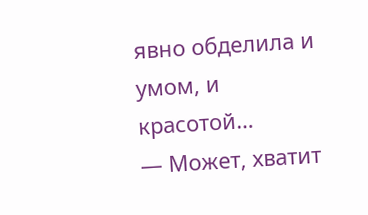явно обделила и умом, и красотой…
— Может, хватит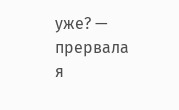уже? — прервала я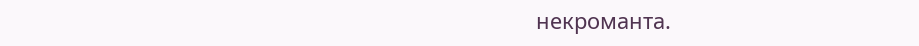некроманта.